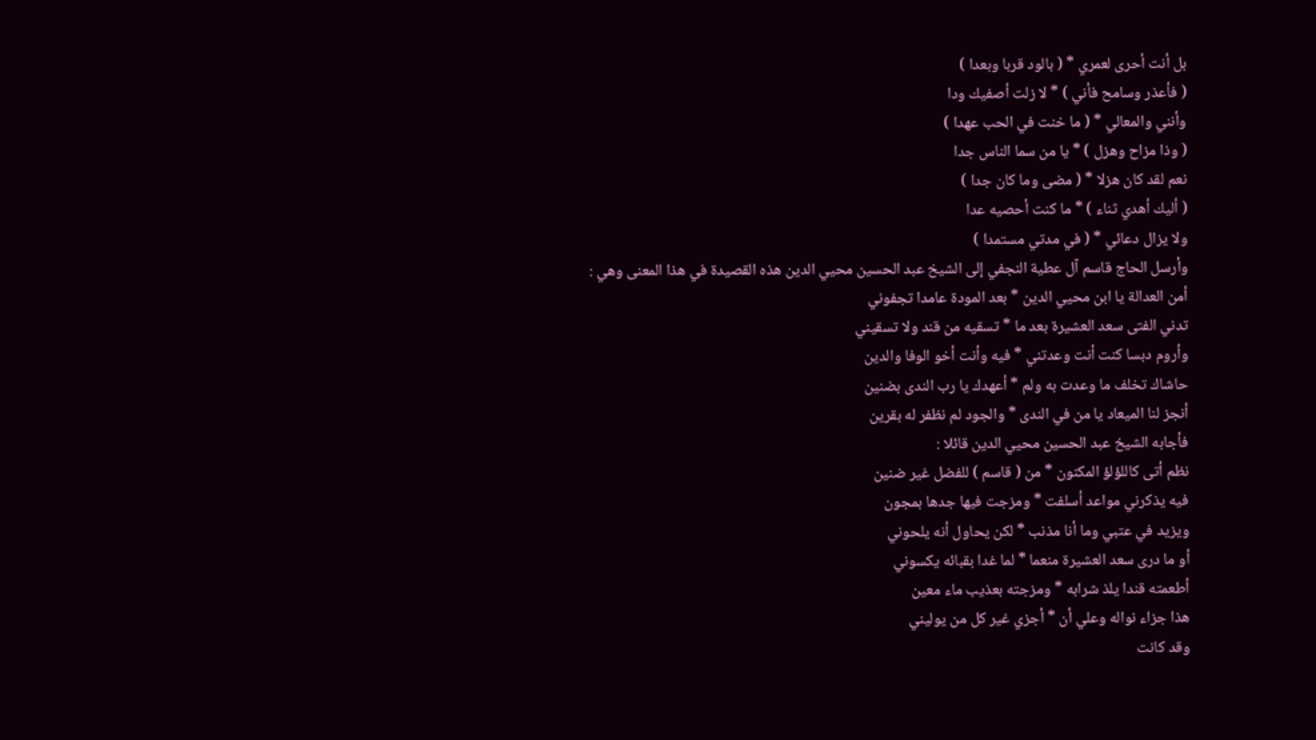بل أنت أحرى لعمري * ( بالود قربا وبعدا )
( فأعذر وسامح فأني ) * لا زلت أصفيك ودا
وأنني والمعالي * ( ما خنت في الحب عهدا )
( وذا مزاح وهزل ) * يا من سما الناس جدا
نعم لقد كان هزلا * ( مضى وما كان جدا )
( أليك أهدي ثناء ) * ما كنت أحصيه عدا
ولا يزال دعائي * ( في مدتي مستمدا )
وأرسل الحاج قاسم آل عطية النجفي إلى الشيخ عبد الحسين محيي الدين هذه القصيدة في هذا المعنى وهي :
أمن العدالة يا ابن محيي الدين * بعد المودة عامدا تجفوني
تدني الفتى سعد العشيرة بعد ما * تسقيه من قند ولا تسقيني
وأروم دبسا كنت أنت وعدتني * فيه وأنت أخو الوفا والدين
حاشاك تخلف ما وعدت به ولم * أعهدك يا رب الندى بضنين
أنجز لنا الميعاد يا من في الندى * والجود لم نظفر له بقرين
فأجابه الشيخ عبد الحسين محيي الدين قائلا :
نظم أتى كاللؤلؤ المكنون * من ( قاسم ) للفضل غير ضنين
فيه يذكرني مواعد أسلفت * ومزجت فيها جدها بمجون
ويزيد في عتبي وما أنا مذنب * لكن يحاول أنه يلحوني
أو ما درى سعد العشيرة منعما * لما غدا بقبائه يكسوني
أطعمته قندا يلذ شرابه * ومزجته بعذيب ماء معين
هذا جزاء نواله وعلي أن * أجزي غير كل من يوليني
وقد كانت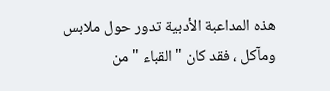هذه المداعبة الأدبية تدور حول ملابس ومآكل ، فقد كان " القباء " من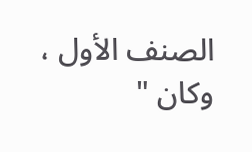الصنف الأول ، وكان "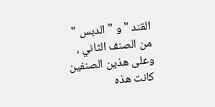القند " و " الدبس " من الصنف الثاني ، وعلى هذين الصنفين كانت هذه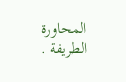المحاورة الطريفة .